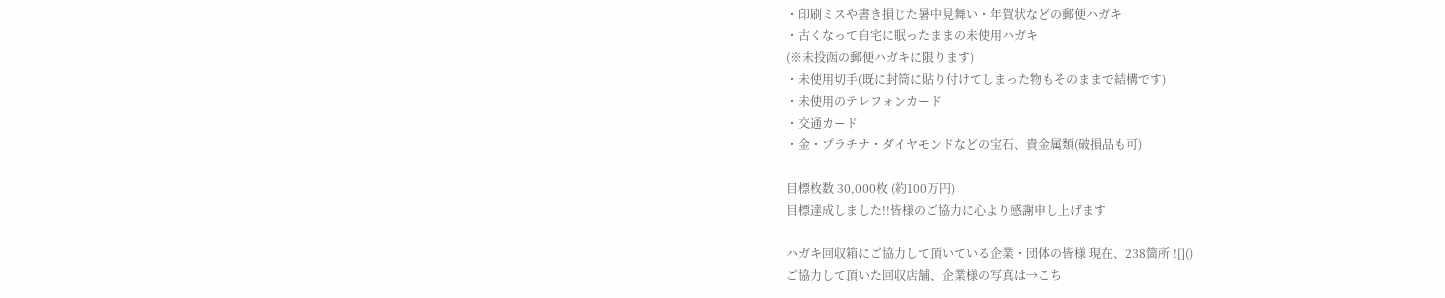・印刷ミスや書き損じた暑中見舞い・年賀状などの郵便ハガキ
・古くなって自宅に眠ったままの未使用ハガキ
(※未投函の郵便ハガキに限ります)
・未使用切手(既に封筒に貼り付けてしまった物もそのままで結構です)
・未使用のテレフォンカード
・交通カード
・金・プラチナ・ダイヤモンドなどの宝石、貴金属類(破損品も可)

目標枚数 30,000枚 (約100万円)
目標達成しました!!皆様のご協力に心より感謝申し上げます

ハガキ回収箱にご協力して頂いている企業・団体の皆様 現在、238箇所 ![]()
ご協力して頂いた回収店舗、企業様の写真は→こち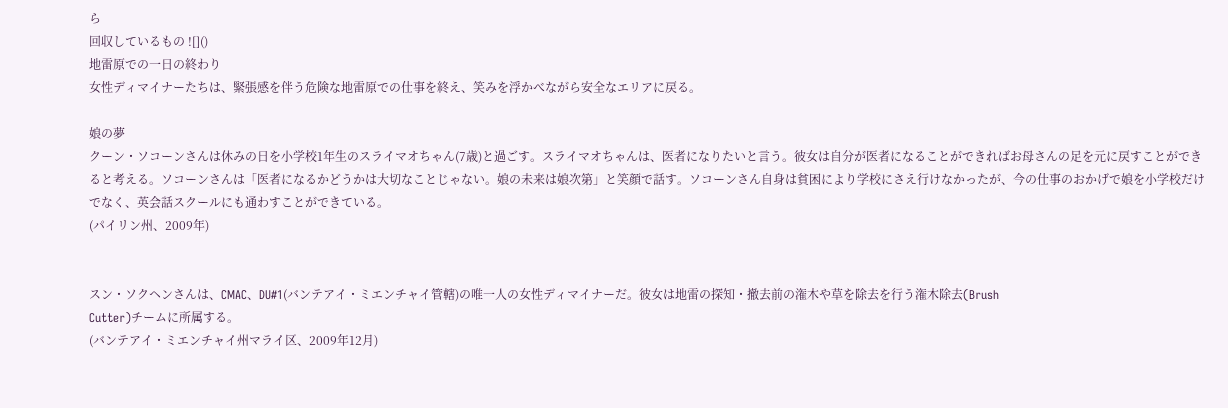ら
回収しているもの ![]()
地雷原での一日の終わり
女性ディマイナーたちは、緊張感を伴う危険な地雷原での仕事を終え、笑みを浮かべながら安全なエリアに戻る。

娘の夢
クーン・ソコーンさんは休みの日を小学校1年生のスライマオちゃん(7歳)と過ごす。スライマオちゃんは、医者になりたいと言う。彼女は自分が医者になることができればお母さんの足を元に戻すことができると考える。ソコーンさんは「医者になるかどうかは大切なことじゃない。娘の未来は娘次第」と笑顔で話す。ソコーンさん自身は貧困により学校にさえ行けなかったが、今の仕事のおかげで娘を小学校だけでなく、英会話スクールにも通わすことができている。
(パイリン州、2009年)


スン・ソクヘンさんは、CMAC、DU#1(バンテアイ・ミエンチャイ管轄)の唯一人の女性ディマイナーだ。彼女は地雷の探知・撤去前の潅木や草を除去を行う潅木除去(Brush
Cutter)チームに所属する。
(バンテアイ・ミエンチャイ州マライ区、2009年12月)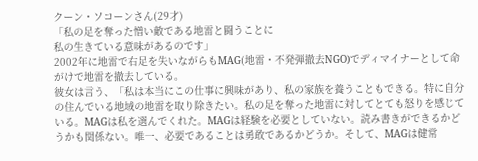クーン・ソコーンさん(29才)
「私の足を奪った憎い敵である地雷と闘うことに
私の生きている意味があるのです」
2002年に地雷で右足を失いながらもMAG(地雷・不発弾撤去NGO)でディマイナーとして命がけで地雷を撤去している。
彼女は言う、「私は本当にこの仕事に興味があり、私の家族を養うこともできる。特に自分の住んでいる地域の地雷を取り除きたい。私の足を奪った地雷に対してとても怒りを感じている。MAGは私を選んでくれた。MAGは経験を必要としていない。読み書きができるかどうかも関係ない。唯一、必要であることは勇敢であるかどうか。そして、MAGは健常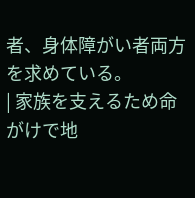者、身体障がい者両方を求めている。
| 家族を支えるため命がけで地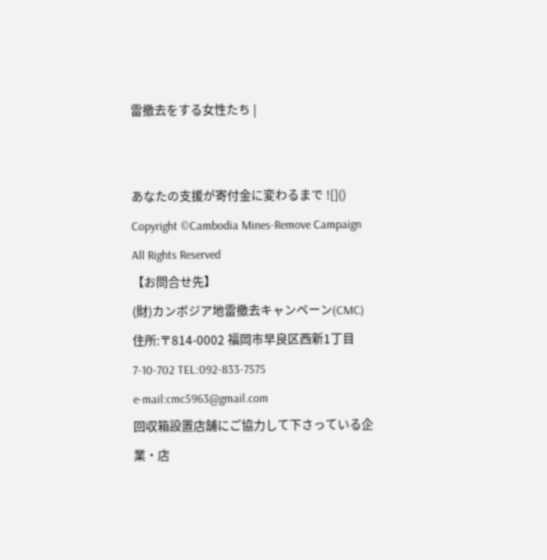雷撤去をする女性たち |


あなたの支援が寄付金に変わるまで ![]()
Copyright ©Cambodia Mines-Remove Campaign All Rights Reserved
【お問合せ先】
(財)カンボジア地雷撤去キャンペーン(CMC)
住所:〒814-0002 福岡市早良区西新1丁目7-10-702 TEL:092-833-7575
e-mail:cmc5963@gmail.com
回収箱設置店舗にご協力して下さっている企業・店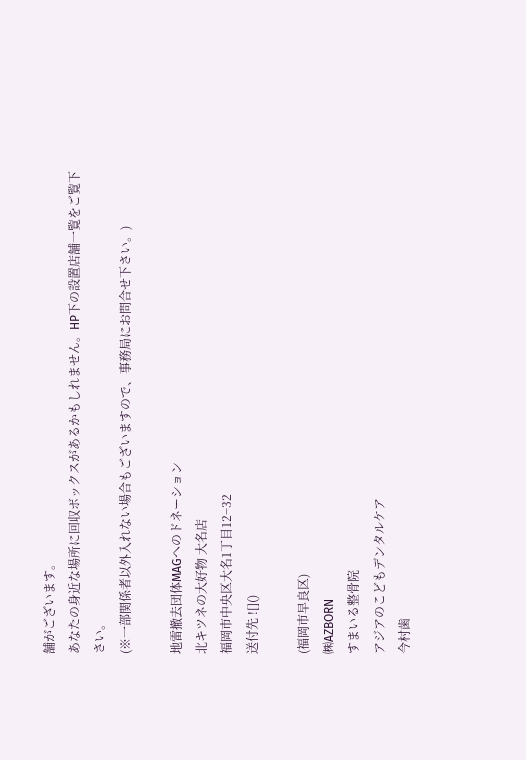舗がございます。
あなたの身近な場所に回収ボックスがあるかもしれません。HP下の設置店舗一覧をご覧下さい。
(※一部関係者以外入れない場合もございますので、事務局にお問合せ下さい。)

地雷撤去団体MAGへのドネーション
北キツネの大好物 大名店
福岡市中央区大名1丁目12−32
送付先 ![]()

(福岡市早良区)
㈱AZBORN
すまいる整骨院
アジアのこどもデンタルケア
今村歯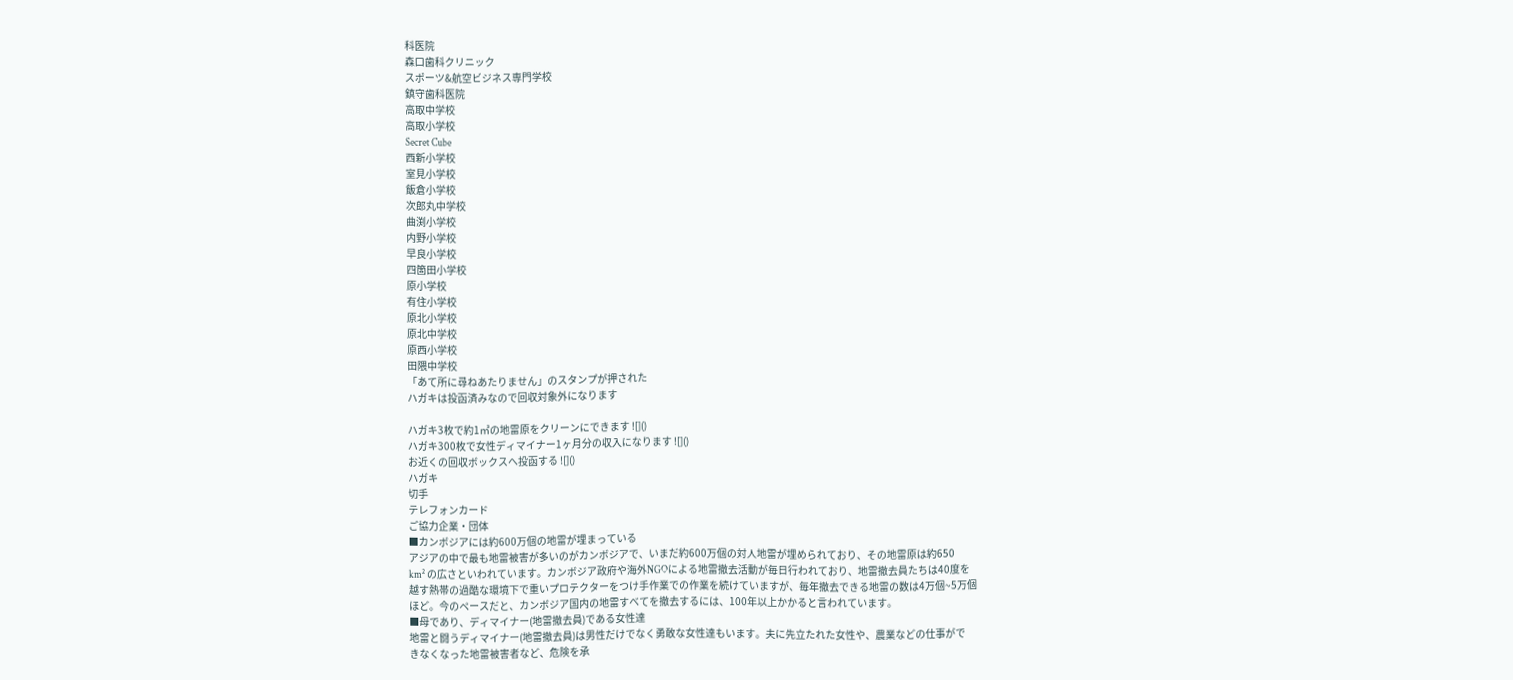科医院
森口歯科クリニック
スポーツ&航空ビジネス専門学校
鎮守歯科医院
高取中学校
高取小学校
Secret Cube
西新小学校
室見小学校
飯倉小学校
次郎丸中学校
曲渕小学校
内野小学校
早良小学校
四箇田小学校
原小学校
有住小学校
原北小学校
原北中学校
原西小学校
田隈中学校
「あて所に尋ねあたりません」のスタンプが押された
ハガキは投函済みなので回収対象外になります

ハガキ3枚で約1㎡の地雷原をクリーンにできます ![]()
ハガキ300枚で女性ディマイナー1ヶ月分の収入になります ![]()
お近くの回収ボックスへ投函する ![]()
ハガキ
切手
テレフォンカード
ご協力企業・団体
■カンボジアには約600万個の地雷が埋まっている
アジアの中で最も地雷被害が多いのがカンボジアで、いまだ約600万個の対人地雷が埋められており、その地雷原は約650
km² の広さといわれています。カンボジア政府や海外NGOによる地雷撤去活動が毎日行われており、地雷撤去員たちは40度を
越す熱帯の過酷な環境下で重いプロテクターをつけ手作業での作業を続けていますが、毎年撤去できる地雷の数は4万個~5万個
ほど。今のペースだと、カンボジア国内の地雷すべてを撤去するには、100年以上かかると言われています。
■母であり、ディマイナー(地雷撤去員)である女性達
地雷と闘うディマイナー(地雷撤去員)は男性だけでなく勇敢な女性達もいます。夫に先立たれた女性や、農業などの仕事がで
きなくなった地雷被害者など、危険を承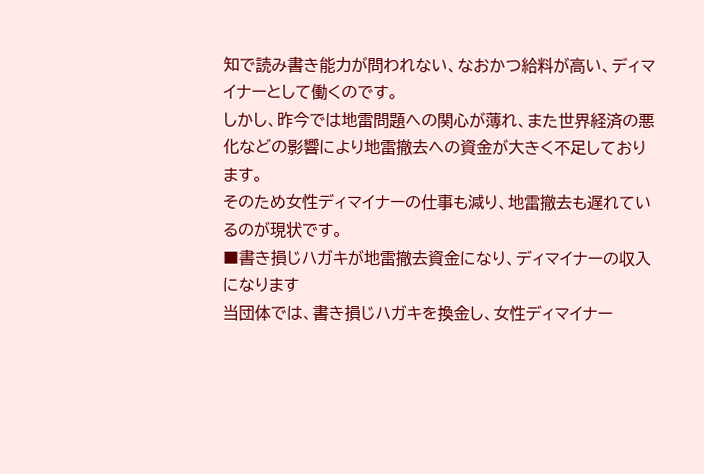知で読み書き能力が問われない、なおかつ給料が高い、ディマイナーとして働くのです。
しかし、昨今では地雷問題への関心が薄れ、また世界経済の悪化などの影響により地雷撤去への資金が大きく不足しております。
そのため女性ディマイナーの仕事も減り、地雷撤去も遅れているのが現状です。
■書き損じハガキが地雷撤去資金になり、ディマイナーの収入になります
当団体では、書き損じハガキを換金し、女性ディマイナー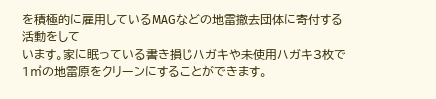を積極的に雇用しているMAGなどの地雷撤去団体に寄付する活動をして
います。家に眠っている書き損じハガキや未使用ハガキ3枚で1㎡の地雷原をクリーンにすることができます。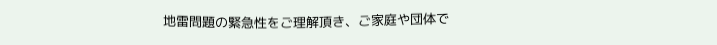地雷問題の緊急性をご理解頂き、ご家庭や団体で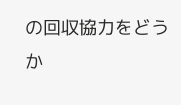の回収協力をどうか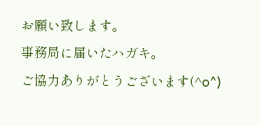お願い致します。
事務局に届いたハガキ。
ご協力ありがとうございます(^o^)